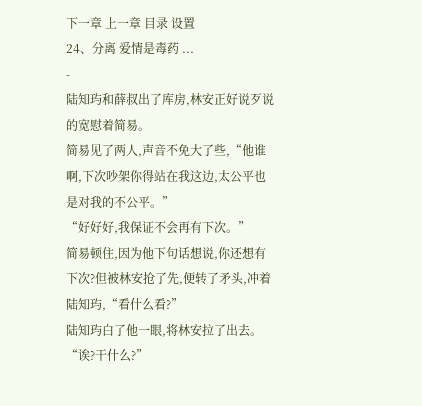下一章 上一章 目录 设置
24、分离 爱情是毒药 ...
-
陆知玙和薛叔出了库房,林安正好说歹说的宽慰着简易。
简易见了两人,声音不免大了些,“他谁啊,下次吵架你得站在我这边,太公平也是对我的不公平。”
“好好好,我保证不会再有下次。”
简易顿住,因为他下句话想说,你还想有下次?但被林安抢了先,便转了矛头,冲着陆知玙,“看什么看?”
陆知玙白了他一眼,将林安拉了出去。
“诶?干什么?”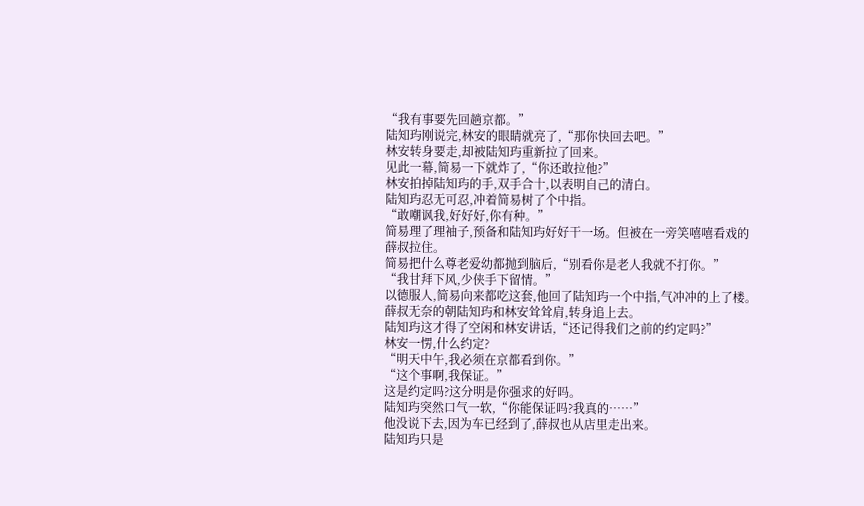“我有事要先回趟京都。”
陆知玙刚说完,林安的眼睛就亮了,“那你快回去吧。”
林安转身要走,却被陆知玙重新拉了回来。
见此一幕,简易一下就炸了,“你还敢拉他?”
林安拍掉陆知玙的手,双手合十,以表明自己的清白。
陆知玙忍无可忍,冲着简易树了个中指。
“敢嘲讽我,好好好,你有种。”
简易理了理袖子,预备和陆知玙好好干一场。但被在一旁笑嘻嘻看戏的薛叔拉住。
简易把什么尊老爱幼都抛到脑后,“别看你是老人我就不打你。”
“我甘拜下风,少侠手下留情。”
以德服人,简易向来都吃这套,他回了陆知玙一个中指,气冲冲的上了楼。
薛叔无奈的朝陆知玙和林安耸耸肩,转身追上去。
陆知玙这才得了空闲和林安讲话,“还记得我们之前的约定吗?”
林安一愣,什么约定?
“明天中午,我必须在京都看到你。”
“这个事啊,我保证。”
这是约定吗?这分明是你强求的好吗。
陆知玙突然口气一软,“你能保证吗?我真的……”
他没说下去,因为车已经到了,薛叔也从店里走出来。
陆知玙只是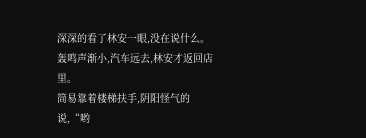深深的看了林安一眼,没在说什么。
轰鸣声渐小,汽车远去,林安才返回店里。
简易靠着楼梯扶手,阴阳怪气的说,“哟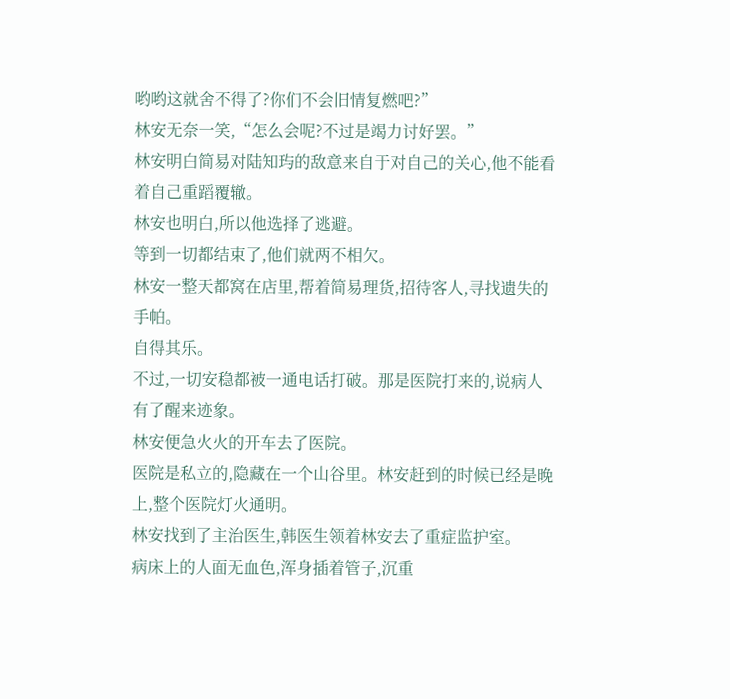哟哟这就舍不得了?你们不会旧情复燃吧?”
林安无奈一笑,“怎么会呢?不过是竭力讨好罢。”
林安明白简易对陆知玙的敌意来自于对自己的关心,他不能看着自己重蹈覆辙。
林安也明白,所以他选择了逃避。
等到一切都结束了,他们就两不相欠。
林安一整天都窝在店里,帮着简易理货,招待客人,寻找遗失的手帕。
自得其乐。
不过,一切安稳都被一通电话打破。那是医院打来的,说病人有了醒来迹象。
林安便急火火的开车去了医院。
医院是私立的,隐藏在一个山谷里。林安赶到的时候已经是晚上,整个医院灯火通明。
林安找到了主治医生,韩医生领着林安去了重症监护室。
病床上的人面无血色,浑身插着管子,沉重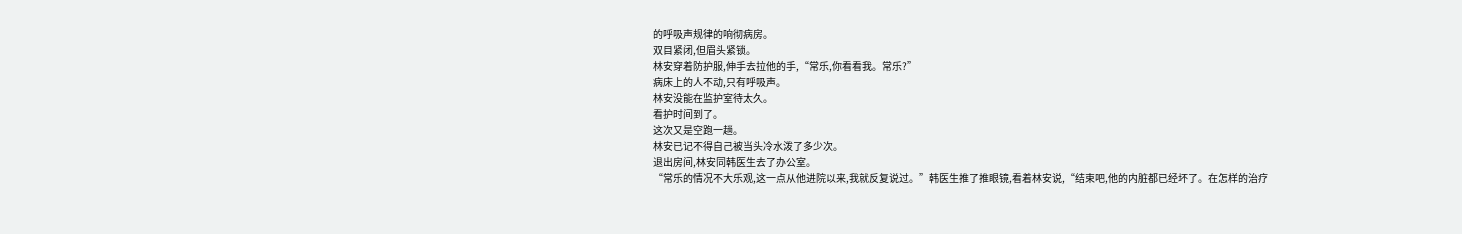的呼吸声规律的响彻病房。
双目紧闭,但眉头紧锁。
林安穿着防护服,伸手去拉他的手,“常乐,你看看我。常乐?”
病床上的人不动,只有呼吸声。
林安没能在监护室待太久。
看护时间到了。
这次又是空跑一趟。
林安已记不得自己被当头冷水泼了多少次。
退出房间,林安同韩医生去了办公室。
“常乐的情况不大乐观,这一点从他进院以来,我就反复说过。”韩医生推了推眼镜,看着林安说,“结束吧,他的内脏都已经坏了。在怎样的治疗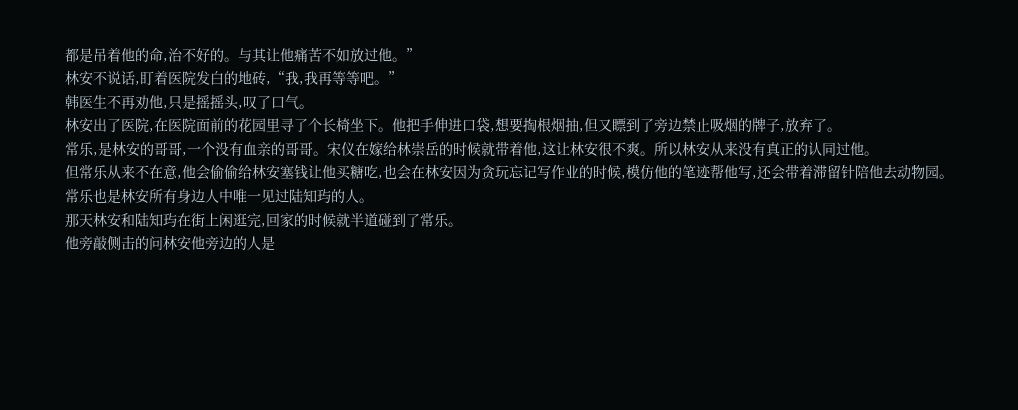都是吊着他的命,治不好的。与其让他痛苦不如放过他。”
林安不说话,盯着医院发白的地砖,“我,我再等等吧。”
韩医生不再劝他,只是摇摇头,叹了口气。
林安出了医院,在医院面前的花园里寻了个长椅坐下。他把手伸进口袋,想要掏根烟抽,但又瞟到了旁边禁止吸烟的牌子,放弃了。
常乐,是林安的哥哥,一个没有血亲的哥哥。宋仪在嫁给林崇岳的时候就带着他,这让林安很不爽。所以林安从来没有真正的认同过他。
但常乐从来不在意,他会偷偷给林安塞钱让他买糖吃,也会在林安因为贪玩忘记写作业的时候,模仿他的笔迹帮他写,还会带着滞留针陪他去动物园。
常乐也是林安所有身边人中唯一见过陆知玙的人。
那天林安和陆知玙在街上闲逛完,回家的时候就半道碰到了常乐。
他旁敲侧击的问林安他旁边的人是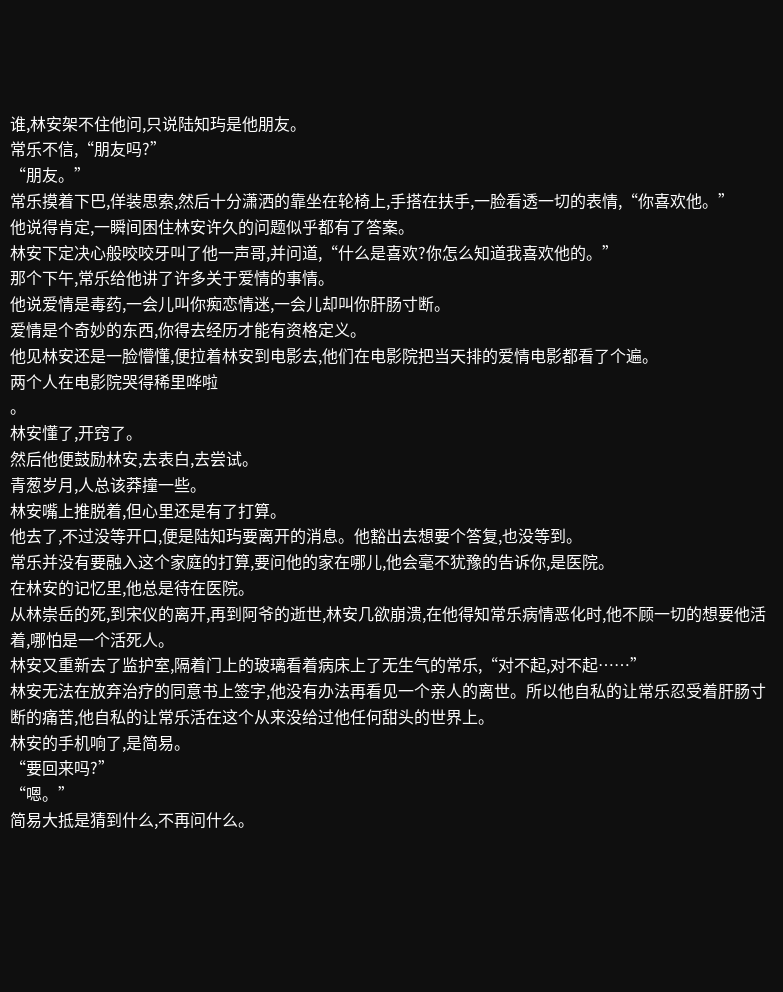谁,林安架不住他问,只说陆知玙是他朋友。
常乐不信,“朋友吗?”
“朋友。”
常乐摸着下巴,佯装思索,然后十分潇洒的靠坐在轮椅上,手搭在扶手,一脸看透一切的表情,“你喜欢他。”
他说得肯定,一瞬间困住林安许久的问题似乎都有了答案。
林安下定决心般咬咬牙叫了他一声哥,并问道,“什么是喜欢?你怎么知道我喜欢他的。”
那个下午,常乐给他讲了许多关于爱情的事情。
他说爱情是毒药,一会儿叫你痴恋情迷,一会儿却叫你肝肠寸断。
爱情是个奇妙的东西,你得去经历才能有资格定义。
他见林安还是一脸懵懂,便拉着林安到电影去,他们在电影院把当天排的爱情电影都看了个遍。
两个人在电影院哭得稀里哗啦
。
林安懂了,开窍了。
然后他便鼓励林安,去表白,去尝试。
青葱岁月,人总该莽撞一些。
林安嘴上推脱着,但心里还是有了打算。
他去了,不过没等开口,便是陆知玙要离开的消息。他豁出去想要个答复,也没等到。
常乐并没有要融入这个家庭的打算,要问他的家在哪儿,他会毫不犹豫的告诉你,是医院。
在林安的记忆里,他总是待在医院。
从林崇岳的死,到宋仪的离开,再到阿爷的逝世,林安几欲崩溃,在他得知常乐病情恶化时,他不顾一切的想要他活着,哪怕是一个活死人。
林安又重新去了监护室,隔着门上的玻璃看着病床上了无生气的常乐,“对不起,对不起……”
林安无法在放弃治疗的同意书上签字,他没有办法再看见一个亲人的离世。所以他自私的让常乐忍受着肝肠寸断的痛苦,他自私的让常乐活在这个从来没给过他任何甜头的世界上。
林安的手机响了,是简易。
“要回来吗?”
“嗯。”
简易大抵是猜到什么,不再问什么。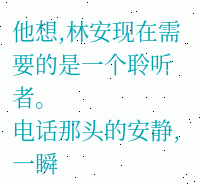他想,林安现在需要的是一个聆听者。
电话那头的安静,一瞬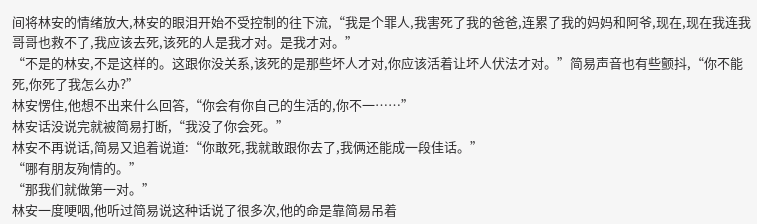间将林安的情绪放大,林安的眼泪开始不受控制的往下流,“我是个罪人,我害死了我的爸爸,连累了我的妈妈和阿爷,现在,现在我连我哥哥也救不了,我应该去死,该死的人是我才对。是我才对。”
“不是的林安,不是这样的。这跟你没关系,该死的是那些坏人才对,你应该活着让坏人伏法才对。”简易声音也有些颤抖,“你不能死,你死了我怎么办?”
林安愣住,他想不出来什么回答,“你会有你自己的生活的,你不一……”
林安话没说完就被简易打断,“我没了你会死。”
林安不再说话,简易又追着说道:“你敢死,我就敢跟你去了,我俩还能成一段佳话。”
“哪有朋友殉情的。”
“那我们就做第一对。”
林安一度哽咽,他听过简易说这种话说了很多次,他的命是靠简易吊着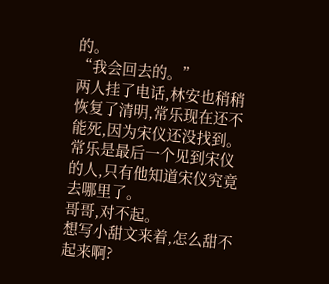的。
“我会回去的。”
两人挂了电话,林安也稍稍恢复了清明,常乐现在还不能死,因为宋仪还没找到。
常乐是最后一个见到宋仪的人,只有他知道宋仪究竟去哪里了。
哥哥,对不起。
想写小甜文来着,怎么甜不起来啊?